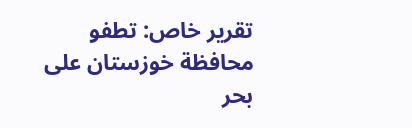تقرير خاص: تطفو محافظة خوزستان علی بحر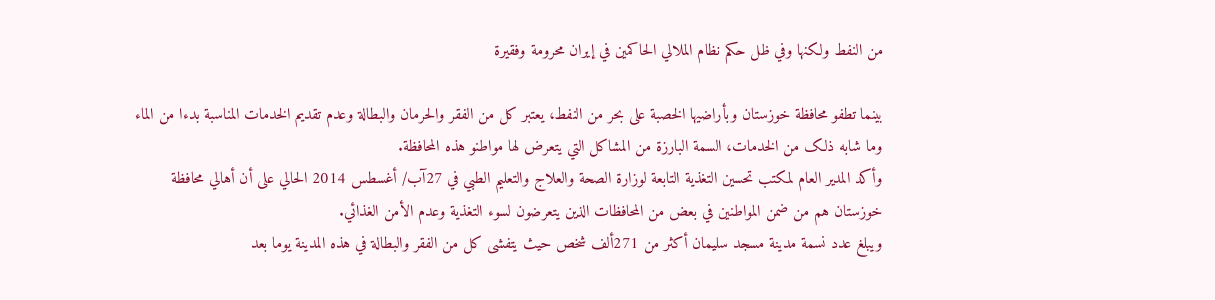من النفط ولکنها وفي ظل حکم نظام الملالي الحاکمين في إيران محرومة وفقيرة

بينما تطفو محافظة خوزستان وبأراضيها الخصبة علی بحر من النفط، يعتبر کل من الفقر والحرمان والبطالة وعدم تقديم الخدمات المناسبة بدءا من الماء وما شابه ذلک من الخدمات، السمة البارزة من المشاکل التي يتعرض لها مواطنو هذه المحافظة.
وأکد المدير العام لمکتب تحسين التغذية التابعة لوزارة الصحة والعلاج والتعليم الطبي في 27آب/ أغسطس 2014 الحالي علی أن أهالي محافظة خوزستان هم من ضمن المواطنين في بعض من المحافظات الذين يتعرضون لسوء التغذية وعدم الأمن الغذائي.
ويبلغ عدد نسمة مدينة مسجد سليمان أکثر من 271ألف شخص حيث يتفشی کل من الفقر والبطالة في هذه المدينة يوما بعد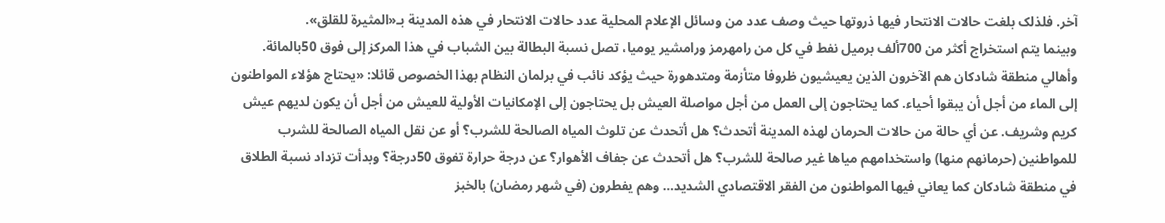آخر. فلذلک بلغت حالات الانتحار فيها ذروتها حيث وصف عدد من وسائل الإعلام المحلية عدد حالات الانتحار في هذه المدينة بـ«المثيرة للقلق».
وبينما يتم استخراج أکثر من 700ألف برميل نفط في کل من رامهرمز ورامشير يوميا، تصل نسبة البطالة بين الشباب في هذا المرکز إلی فوق 50بالمائة.
وأهالي منطقة شادکان هم الآخرون الذين يعيشيون ظروفا متأزمة ومتدهورة حيث يؤکد نائب في برلمان النظام بهذا الخصوص قائلا: «يحتاج هؤلاء المواطنون إلی الماء من أجل أن يبقوا أحياء. کما يحتاجون إلی العمل من أجل مواصلة العيش بل يحتاجون إلی الإمکانيات الأولية للعيش من أجل أن يکون لديهم عيش کريم وشريف. عن أي حالة من حالات الحرمان لهذه المدينة أتحدث؟ هل أتحدث عن تلوث المياه الصالحة للشرب؟ أو عن نقل المياه الصالحة للشرب للمواطنين (حرمانهم منها) واستخدامهم مياها غير صالحة للشرب؟ هل أتحدث عن جفاف الأهوار؟ عن درجة حرارة تفوق 50درجة؟ وبدأت تزداد نسبة الطلاق في منطقة شادکان کما يعاني فيها المواطنون من الفقر الاقتصادي الشديد… وهم يفطرون (في شهر رمضان) بالخبز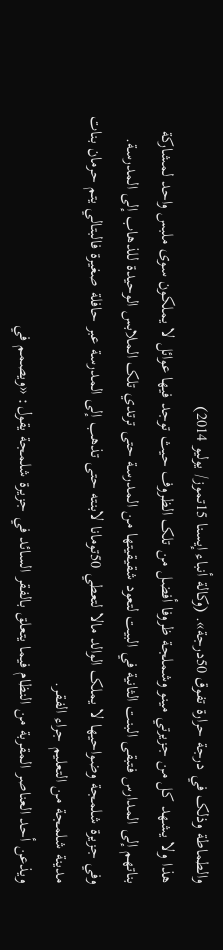والطماطة وذلک في درجة حرارة تفوق 50درجة». (وکالة أنباء إيسنا 15تموز/ يوليو 2014)
هذا ولا يشهد کل من جزيرتي مينو وشملجة ظروفا أفضل من تلک الظروف حيث توجد فيها عوائل لا يملکون سوی ملبس واحد لمشارکة بناتهم إلی المدارس فتبقی البنت الثانية في البيت لتعود شقيقيتها من المدرسة حتی ترتدي تلک الملابس الوحيدة للذهاب إلی المدرسة.
وفي جزيرة شلمجة وضواحيها لا يملک الوالد مالا لتعطي 50تومانا لابنته حتی تذهب إلی المدرسة عبر حافلة صغيرة فالبتالي يتم حرمان بنات مدينة شلمجة من التعليم جراء الفقر.
ويذعن أحد العناصر المقربة من النظام فيما يتعلق بالفقر السائد في جزيرة شلمجة يقول: «ويصمم في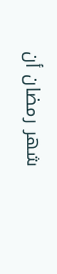شهر رمضان أن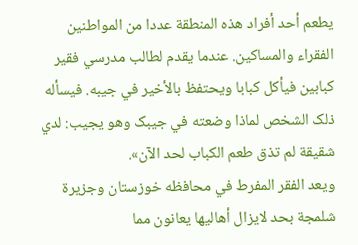يطعم أحد أفراد هذه المنطقة عددا من المواطنين الفقراء والمساکين. عندما يقدم لطالب مدرسي فقير کبابين فيأکل کبابا ويحتفظ بالأخير في جيبه. فيسأله ذلک الشخص لماذا وضعته في جيبک وهو يجيب: لدي شقيقة لم تذق طعم الکباب لحد الآن».
ويعد الفقر المفرط في محافظه خوزستان وجزيرة شلمجة بحد لايزال أهاليها يعانون مما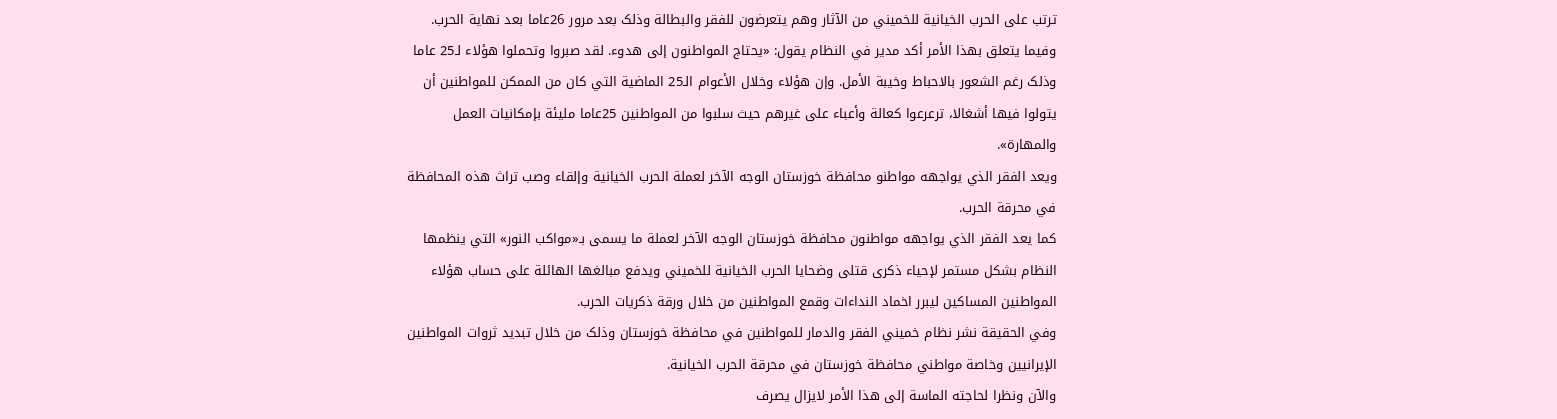ترتب علی الحرب الخيانية للخميني من الآثار وهم يتعرضون للفقر والبطالة وذلک بعد مرور 26عاما بعد نهاية الحرب.
وفيما يتعلق بهذا الأمر أکد مدير في النظام يقول: «يحتاج المواطنون إلی هدوء. لقد صبروا وتحملوا هؤلاء لـ25 عاما وذلک رغم الشعور بالاحباط وخيبة الأمل. وإن هؤلاء وخلال الأعوام الـ25 الماضية التي کان من الممکن للمواطنين أن يتولوا فيها أشغالا، ترعرعوا کعالة وأعباء علی غيرهم حيث سلبوا من المواطنين 25عاما مليئة بإمکانيات العمل والمهارة».
ويعد الفقر الذي يواجهه مواطنو محافظة خوزستان الوجه الآخر لعملة الحرب الخيانية وإلقاء وصب تراث هذه المحافظة في محرقة الحرب.
کما يعد الفقر الذي يواجهه مواطنون محافظة خوزستان الوجه الآخر لعملة ما يسمی بـ«مواکب النور» التي ينظمها النظام بشکل مستمر لإحياء ذکری قتلی وضحايا الحرب الخيانية للخميني ويدفع مبالغها الهائلة علی حساب هؤلاء المواطنين المساکين ليبرر اخماد النداءات وقمع المواطنين من خلال ورقة ذکريات الحرب.
وفي الحقيقة نشر نظام خميني الفقر والدمار للمواطنين في محافظة خوزستان وذلک من خلال تبديد ثروات المواطنين الإيرانيين وخاصة مواطني محافظة خوزستان في محرقة الحرب الخيانية.
والآن ونظرا لحاجته الماسة إلی هذا الأمر لايزال يصرف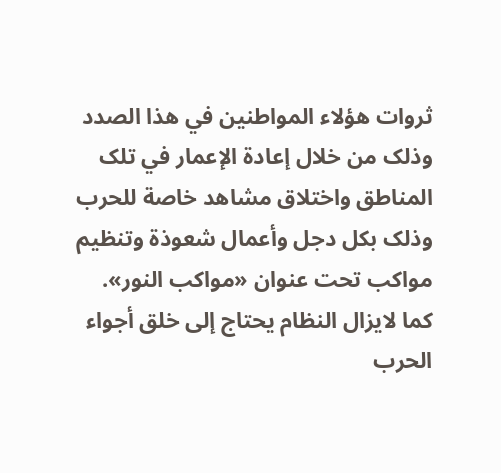ثروات هؤلاء المواطنين في هذا الصدد وذلک من خلال إعادة الإعمار في تلک المناطق واختلاق مشاهد خاصة للحرب وذلک بکل دجل وأعمال شعوذة وتنظيم مواکب تحت عنوان «مواکب النور».
کما لايزال النظام يحتاج إلی خلق أجواء الحرب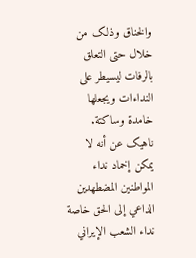والخناق وذلک من خلال حتی التعلق بالرفات ليسيطر علی النداءات ويجعلها خامدة وساکتة. ناهيک عن أنه لا يمکن إخماد نداء المواطنين المضطهدين الداعي إلی الحق خاصة نداء الشعب الإيراني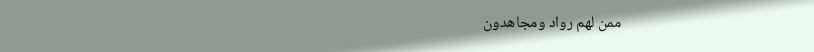ممن لهم رواد ومجاهدون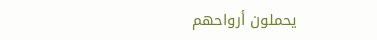يحملون أرواحهم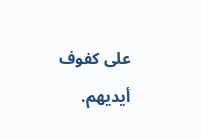علی کفوف أيديهم.